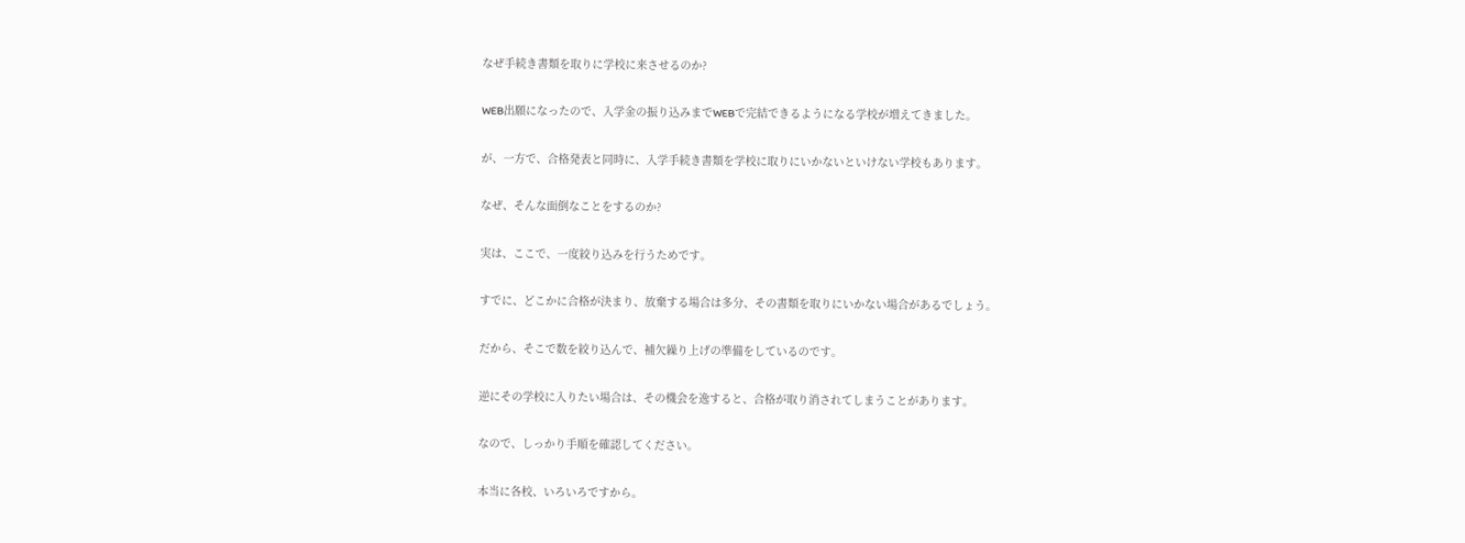なぜ手続き書類を取りに学校に来させるのか?

WEB出願になったので、入学金の振り込みまでWEBで完結できるようになる学校が増えてきました。

が、一方で、合格発表と同時に、入学手続き書類を学校に取りにいかないといけない学校もあります。

なぜ、そんな面倒なことをするのか?

実は、ここで、一度絞り込みを行うためです。

すでに、どこかに合格が決まり、放棄する場合は多分、その書類を取りにいかない場合があるでしょう。

だから、そこで数を絞り込んで、補欠繰り上げの準備をしているのです。

逆にその学校に入りたい場合は、その機会を逸すると、合格が取り消されてしまうことがあります。

なので、しっかり手順を確認してください。

本当に各校、いろいろですから。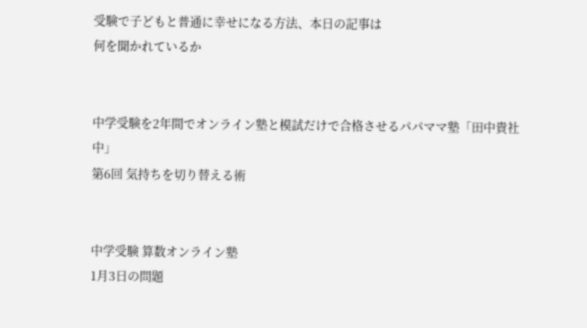受験で子どもと普通に幸せになる方法、本日の記事は
何を聞かれているか


中学受験を2年間でオンライン塾と模試だけで合格させるパパママ塾「田中貴社中」
第6回 気持ちを切り替える術


中学受験 算数オンライン塾
1月3日の問題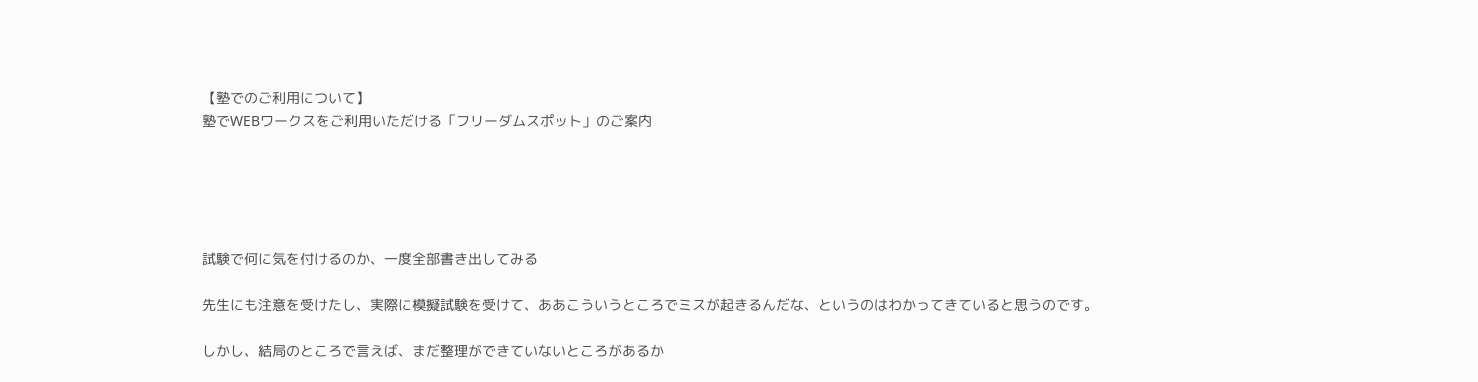【塾でのご利用について】
塾でWEBワークスをご利用いただける「フリーダムスポット」のご案内





試験で何に気を付けるのか、一度全部書き出してみる

先生にも注意を受けたし、実際に模擬試験を受けて、ああこういうところでミスが起きるんだな、というのはわかってきていると思うのです。

しかし、結局のところで言えば、まだ整理ができていないところがあるか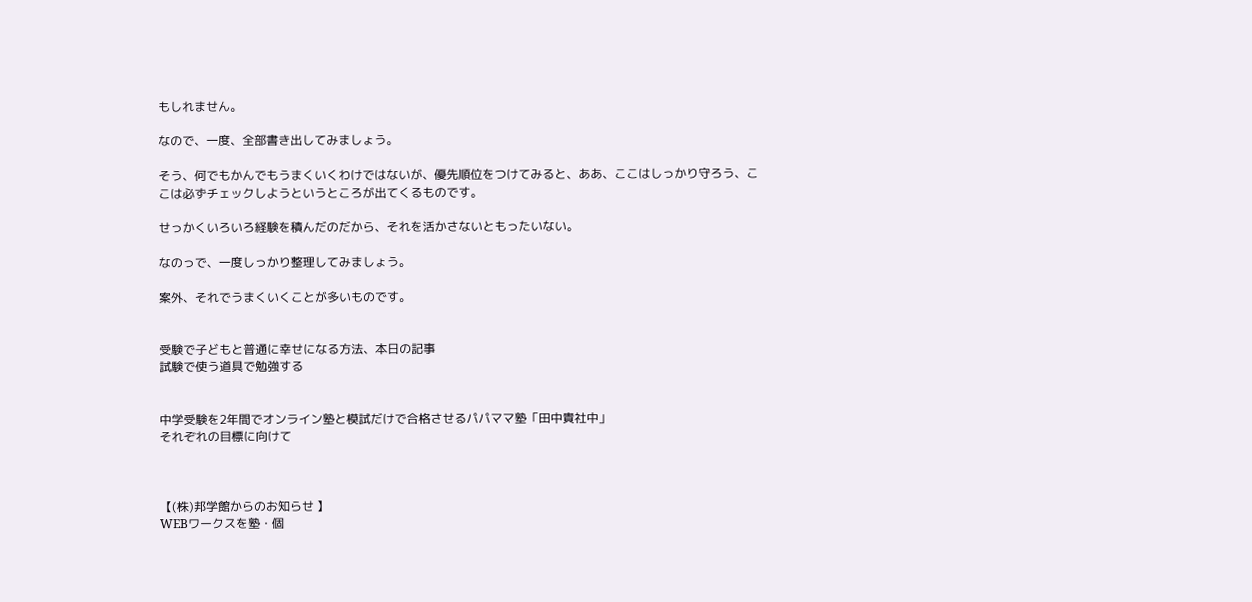もしれません。

なので、一度、全部書き出してみましょう。

そう、何でもかんでもうまくいくわけではないが、優先順位をつけてみると、ああ、ここはしっかり守ろう、ここは必ずチェックしようというところが出てくるものです。

せっかくいろいろ経験を積んだのだから、それを活かさないともったいない。

なのっで、一度しっかり整理してみましょう。

案外、それでうまくいくことが多いものです。


受験で子どもと普通に幸せになる方法、本日の記事
試験で使う道具で勉強する


中学受験を2年間でオンライン塾と模試だけで合格させるパパママ塾「田中貴社中」
それぞれの目標に向けて



【(株)邦学館からのお知らせ 】
WEBワークスを塾・個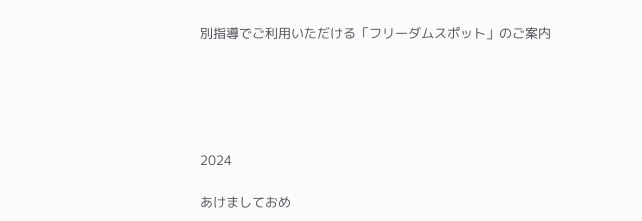別指導でご利用いただける「フリーダムスポット」のご案内





2024

あけましておめ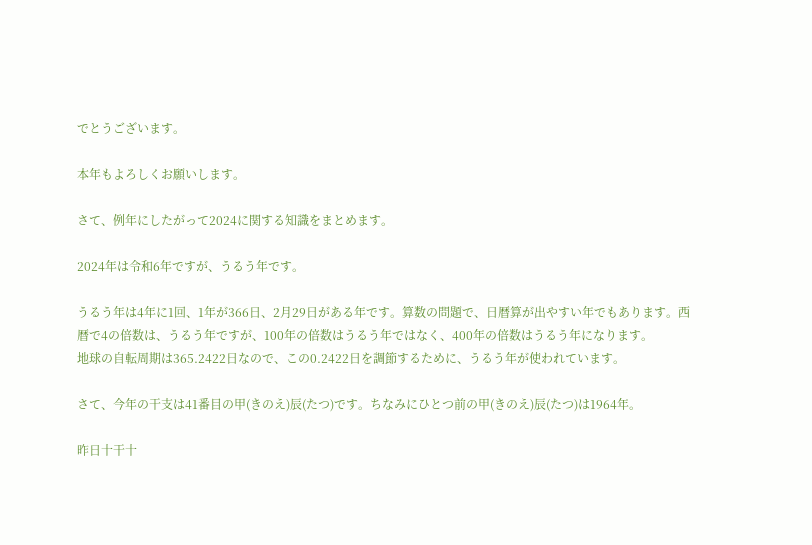でとうございます。

本年もよろしくお願いします。

さて、例年にしたがって2024に関する知識をまとめます。

2024年は令和6年ですが、うるう年です。

うるう年は4年に1回、1年が366日、2月29日がある年です。算数の問題で、日暦算が出やすい年でもあります。西暦で4の倍数は、うるう年ですが、100年の倍数はうるう年ではなく、400年の倍数はうるう年になります。
地球の自転周期は365.2422日なので、この0.2422日を調節するために、うるう年が使われています。

さて、今年の干支は41番目の甲(きのえ)辰(たつ)です。ちなみにひとつ前の甲(きのえ)辰(たつ)は1964年。

昨日十干十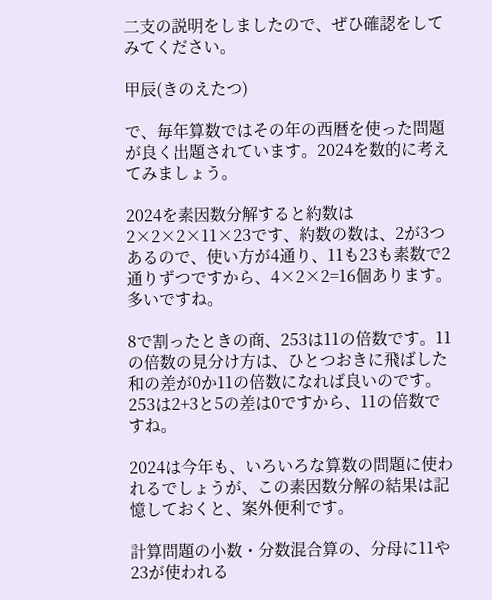二支の説明をしましたので、ぜひ確認をしてみてください。

甲辰(きのえたつ)

で、毎年算数ではその年の西暦を使った問題が良く出題されています。2024を数的に考えてみましょう。

2024を素因数分解すると約数は 2×2×2×11×23です、約数の数は、2が3つあるので、使い方が4通り、11も23も素数で2通りずつですから、4×2×2=16個あります。多いですね。

8で割ったときの商、253は11の倍数です。11の倍数の見分け方は、ひとつおきに飛ばした和の差が0か11の倍数になれば良いのです。253は2+3と5の差は0ですから、11の倍数ですね。

2024は今年も、いろいろな算数の問題に使われるでしょうが、この素因数分解の結果は記憶しておくと、案外便利です。

計算問題の小数・分数混合算の、分母に11や23が使われる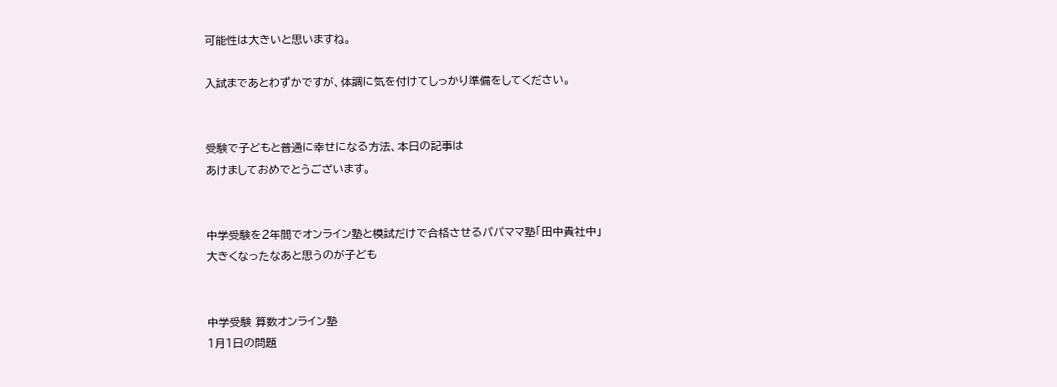可能性は大きいと思いますね。

入試まであとわずかですが、体調に気を付けてしっかり準備をしてください。


受験で子どもと普通に幸せになる方法、本日の記事は
あけましておめでとうございます。


中学受験を2年間でオンライン塾と模試だけで合格させるパパママ塾「田中貴社中」
大きくなったなあと思うのが子ども


中学受験 算数オンライン塾
1月1日の問題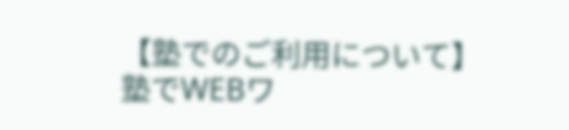【塾でのご利用について】
塾でWEBワ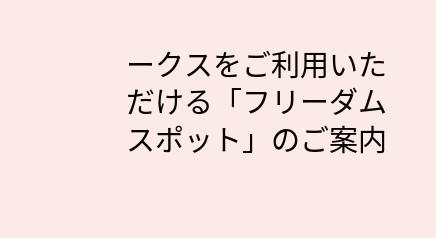ークスをご利用いただける「フリーダムスポット」のご案内